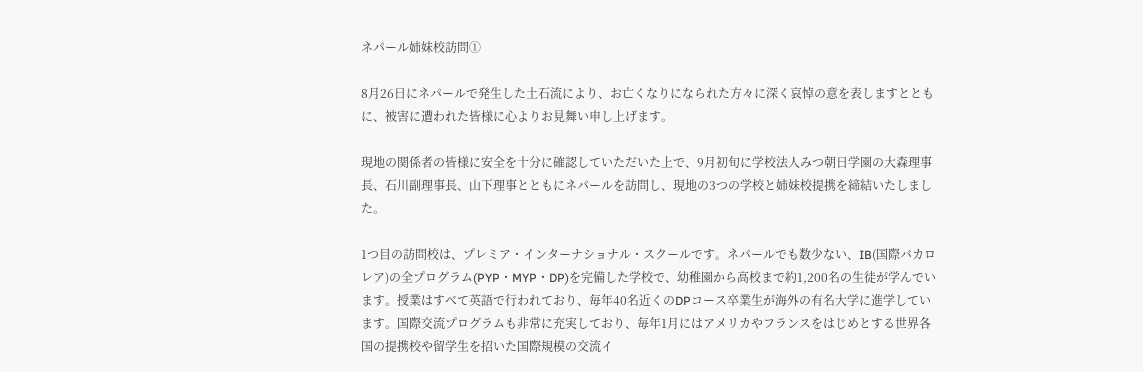ネパール姉妹校訪問①

8月26日にネパールで発生した土石流により、お亡くなりになられた方々に深く哀悼の意を表しますとともに、被害に遭われた皆様に心よりお見舞い申し上げます。

現地の関係者の皆様に安全を十分に確認していただいた上で、9月初旬に学校法人みつ朝日学園の大森理事長、石川副理事長、山下理事とともにネパールを訪問し、現地の3つの学校と姉妹校提携を締結いたしました。

1つ目の訪問校は、プレミア・インターナショナル・スクールです。ネパールでも数少ない、IB(国際バカロレア)の全プログラム(PYP・MYP・DP)を完備した学校で、幼稚園から高校まで約1,200名の生徒が学んでいます。授業はすべて英語で行われており、毎年40名近くのDPコース卒業生が海外の有名大学に進学しています。国際交流プログラムも非常に充実しており、毎年1月にはアメリカやフランスをはじめとする世界各国の提携校や留学生を招いた国際規模の交流イ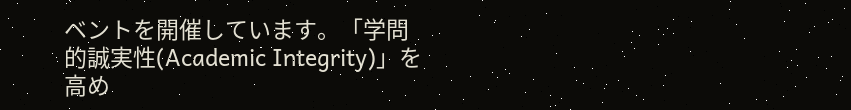ベントを開催しています。「学問的誠実性(Academic Integrity)」を高め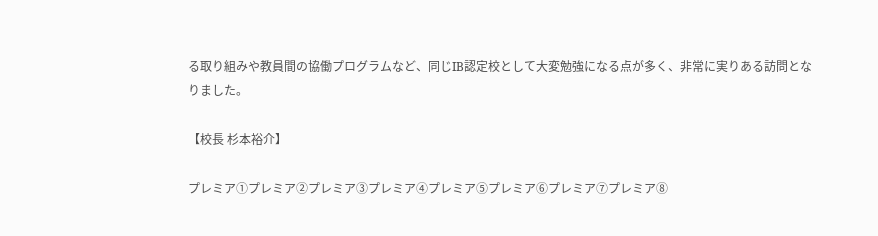る取り組みや教員間の協働プログラムなど、同じIB認定校として大変勉強になる点が多く、非常に実りある訪問となりました。

【校長 杉本裕介】

プレミア①プレミア②プレミア③プレミア④プレミア⑤プレミア⑥プレミア⑦プレミア⑧